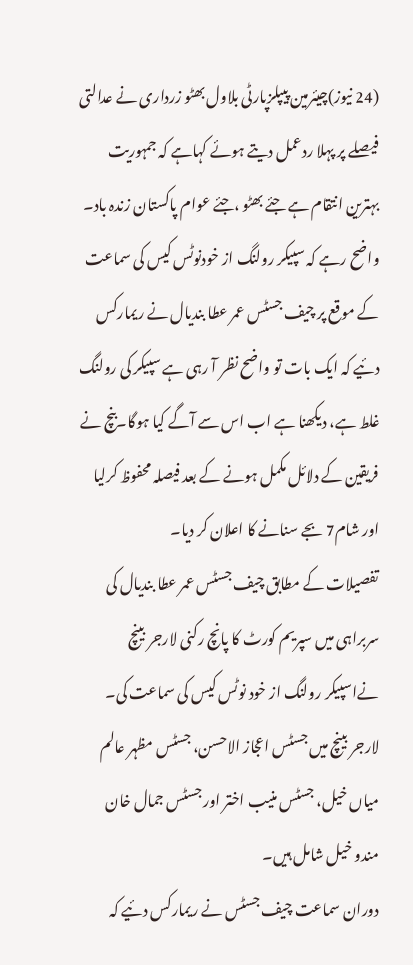(24 نیوز)چیئرمین پیپلزپارٹی بلاول بھٹو زرداری نے عدالتی فیصلے پر پہلا ردعمل دیتے ہوئے کہاہے کہ جمہوریت بہترین انتقام ہے جئے بھٹو ،جئے عوام پاکستان زندہ باد۔
واضح رہے کہ سپیکر رولنگ از خودنوٹس کیس کی سماعت کے موقع پر چیف جسٹس عمر عطا بندیال نے ریمارکس دئیے کہ ایک بات تو واضح نظر آ رہی ہے سپیکر کی رولنگ غلط ہے، دیکھنا ہے اب اس سے آگے کیا ہوگا۔بنچ نے فریقین کے دلائل مکمل ہونے کے بعد فیصلہ محفوظ کرلیا اور شام7 بجے سنانے کا اعلان کر دیا۔
تفصیلات کے مطابق چیف جسٹس عمر عطا بندیال کی سربراہی میں سپریم کورٹ کا پانچ رکنی لارجر بینچ نےاسپیکر رولنگ از خود نوٹس کیس کی سماعت کی۔ لارجر بینچ میں جسٹس اعجاز الاحسن، جسٹس مظہر عالم میاں خیل، جسٹس منیب اختر اور جسٹس جمال خان مندو خیل شامل ہیں۔
دوران سماعت چیف جسٹس نے ریمارکس دئیے کہ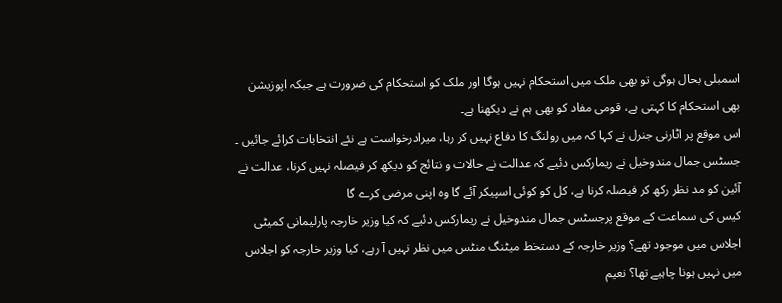اسمبلی بحال ہوگی تو بھی ملک میں استحکام نہیں ہوگا اور ملک کو استحکام کی ضرورت ہے جبکہ اپوزیشن بھی استحکام کا کہتی ہے، قومی مفاد کو بھی ہم نے دیکھنا ہے۔
اس موقع پر اٹارنی جنرل نے کہا کہ میں رولنگ کا دفاع نہیں کر رہا، میرادرخواست ہے نئے انتخابات کرائے جائیں ۔
جسٹس جمال مندوخیل نے ریمارکس دئیے کہ عدالت نے حالات و نتائج کو دیکھ کر فیصلہ نہیں کرنا، عدالت نے آئین کو مد نظر رکھ کر فیصلہ کرنا ہے، کل کو کوئی اسپیکر آئے گا وہ اپنی مرضی کرے گا
کیس کی سماعت کے موقع پرجسٹس جمال مندوخیل نے ریمارکس دئیے کہ کیا وزیر خارجہ پارلیمانی کمیٹی اجلاس میں موجود تھے؟ وزیر خارجہ کے دستخط میٹنگ منٹس میں نظر نہیں آ رہے، کیا وزیر خارجہ کو اجلاس میں نہیں ہونا چاہیے تھا؟ نعیم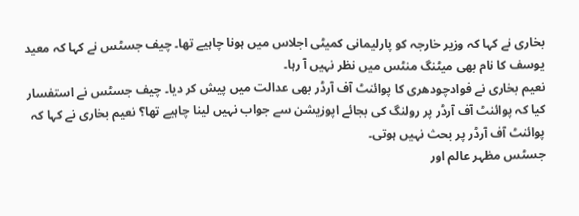بخاری نے کہا کہ وزیر خارجہ کو پارلیمانی کمیٹی اجلاس میں ہونا چاہیے تھا۔ چیف جسٹس نے کہا کہ معید یوسف کا نام بھی میٹنگ منٹس میں نظر نہیں آ رہا۔
نعیم بخاری نے فوادچودھری کا پوائنٹ آف آرڈر بھی عدالت میں پیش کر دیا۔ چیف جسٹس نے استفسار کیا کہ پوائنٹ آف آرڈر پر رولنگ کی بجائے اپوزیشن سے جواب نہیں لینا چاہیے تھا؟ نعیم بخاری نے کہا کہ پوائنٹ آف آرڈر پر بحث نہیں ہوتی۔
جسٹس مظہر عالم اور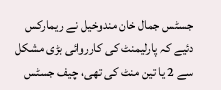جسٹس جمال خان مندوخیل نے ریمارکس دئیے کہ پارلیمنٹ کی کارروائی بڑی مشکل سے 2 یا تین منٹ کی تھی، چیف جسٹس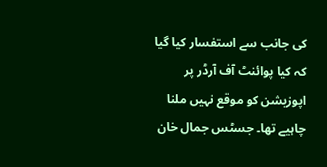کی جانب سے استفسار کیا گیا کہ کیا پوائنٹ آف آرڈر پر اپوزیشن کو موقع نہیں ملنا چاہیے تھا۔ جسٹس جمال خان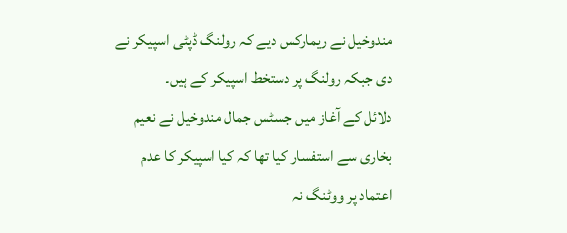مندوخیل نے ریمارکس دیے کہ رولنگ ڈپٹی اسپیکر نے دی جبکہ رولنگ پر دستخط اسپیکر کے ہیں۔
دلائل کے آغاز میں جسٹس جمال مندوخیل نے نعیم بخاری سے استفسار کیا تھا کہ کیا اسپیکر کا عدم اعتماد پر ووٹنگ نہ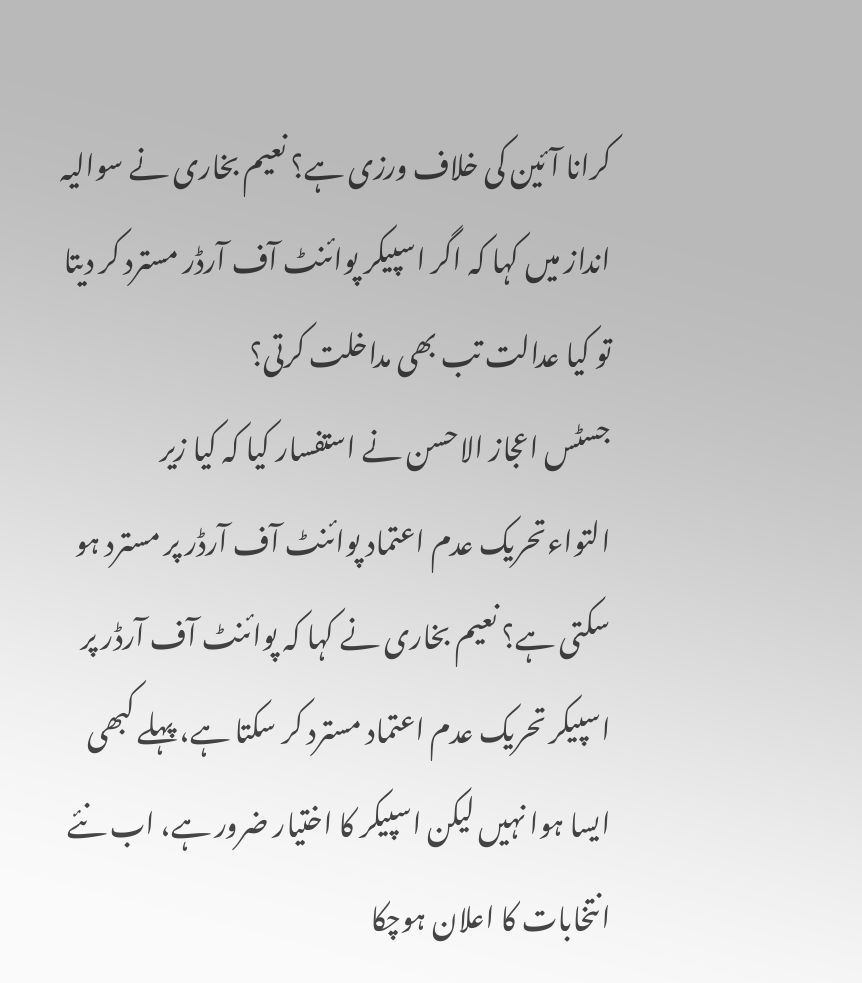کرانا آئین کی خلاف ورزی ہے؟ نعیم بخاری نے سوالیہ انداز میں کہا کہ اگر اسپیکر پوائنٹ آف آرڈر مسترد کر دیتا تو کیا عدالت تب بھی مداخلت کرتی؟
جسٹس اعجاز الاحسن نے استفسار کیا کہ کیا زیر التواءتحریک عدم اعتماد پوائنٹ آف آرڈر پر مسترد ہو سکتی ہے؟ نعیم بخاری نے کہا کہ پوائنٹ آف آرڈر پر اسپیکر تحریک عدم اعتماد مسترد کر سکتا ہے، پہلے کبھی ایسا ہوا نہیں لیکن اسپیکر کا اختیار ضرور ہے، اب نئے انتخابات کا اعلان ہوچکا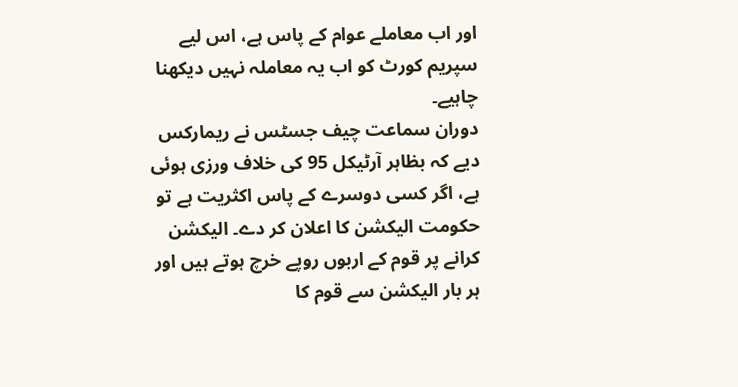اور اب معاملے عوام کے پاس ہے، اس لیے سپریم کورٹ کو اب یہ معاملہ نہیں دیکھنا چاہیے۔
دوران سماعت چیف جسٹس نے ریمارکس دیے کہ بظاہر آرٹیکل 95 کی خلاف ورزی ہوئی ہے، اگر کسی دوسرے کے پاس اکثریت ہے تو حکومت الیکشن کا اعلان کر دے۔ الیکشن کرانے پر قوم کے اربوں روپے خرچ ہوتے ہیں اور ہر بار الیکشن سے قوم کا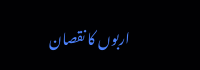اربوں کا نقصان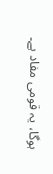ہوگا، یہ قومی مفاد ہے۔